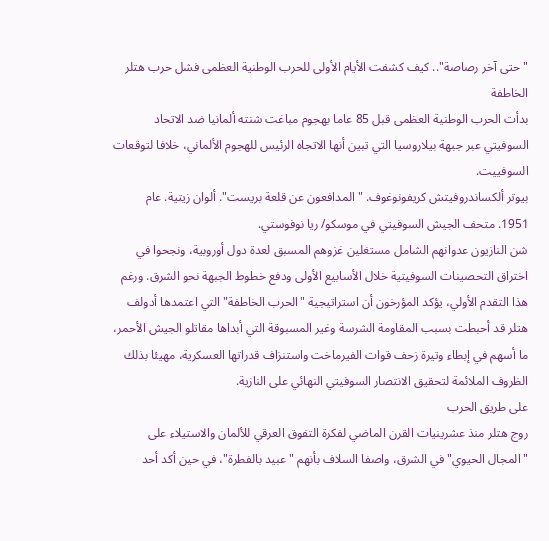" حتى آخر رصاصة".. كيف كشفت الأيام الأولى للحرب الوطنية العظمى فشل حرب هتلر الخاطفة
بدأت الحرب الوطنية العظمى قبل 85 عاما بهجوم مباغت شنته ألمانيا ضد الاتحاد السوفيتي عبر جبهة بيلاروسيا التي تبين أنها الاتجاه الرئيس للهجوم الألماني، خلافا لتوقعات السوفييت.
بيوتر ألكساندروفيتش كريفونوغوف. "المدافعون عن قلعة بريست". ألوان زيتية. عام 1951. متحف الجيش السوفيتي في موسكو/ ريا نوفوستي.
شن النازيون عدوانهم الشامل مستغلين غزوهم المسبق لعدة دول أوروبية، ونجحوا في اختراق التحصينات السوفيتية خلال الأسابيع الأولى ودفع خطوط الجبهة نحو الشرق. ورغم هذا التقدم الأولي، يؤكد المؤرخون أن استراتيجية "الحرب الخاطفة" التي اعتمدها أدولف هتلر قد أحبطت بسبب المقاومة الشرسة وغير المسبوقة التي أبداها مقاتلو الجيش الأحمر، ما أسهم في إبطاء وتيرة زحف قوات الفيرماخت واستنزاف قدراتها العسكرية، مهيئا بذلك الظروف الملائمة لتحقيق الانتصار السوفيتي النهائي على النازية.
على طريق الحرب
روج هتلر منذ عشرينيات القرن الماضي لفكرة التفوق العرقي للألمان والاستيلاء على "المجال الحيوي" في الشرق، واصفا السلاف بأنهم "عبيد بالفطرة"، في حين أكد أحد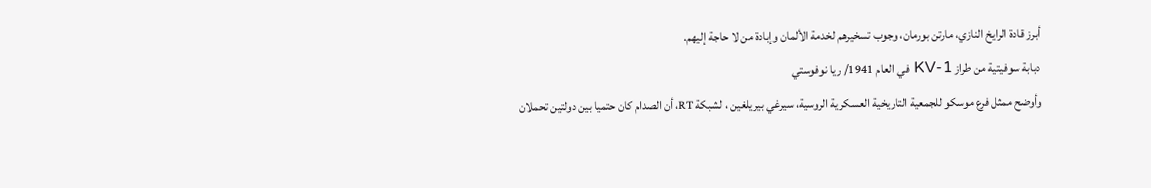أبرز قادة الرايخ النازي، مارتن بورمان، وجوب تسخيرهم لخدمة الألمان وإبادة من لا حاجة إليهم.
دبابة سوفيتية من طراز KV-1 في العام 1941/ ريا نوفوستي
وأوضح ممثل فرع موسكو للجمعية التاريخية العسكرية الروسية، سيرغي بيريلغين ، لشبكة RT، أن الصدام كان حتميا بين دولتين تحملان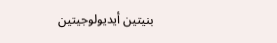بنيتين أيديولوجيتين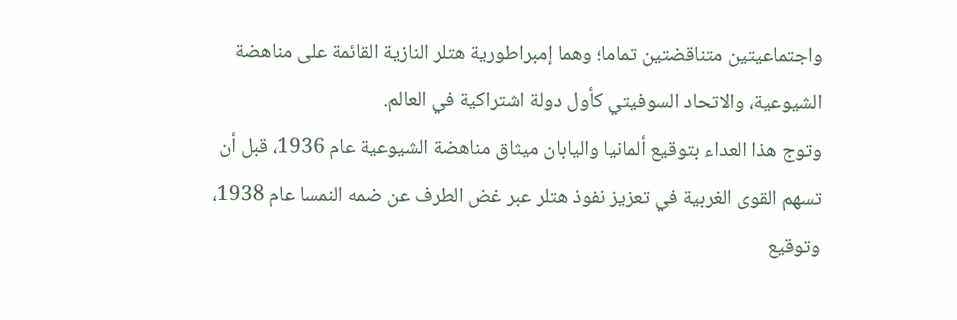واجتماعيتين متناقضتين تماما؛ وهما إمبراطورية هتلر النازية القائمة على مناهضة الشيوعية، والاتحاد السوفيتي كأول دولة اشتراكية في العالم.
وتوج هذا العداء بتوقيع ألمانيا واليابان ميثاق مناهضة الشيوعية عام 1936، قبل أن تسهم القوى الغربية في تعزيز نفوذ هتلر عبر غض الطرف عن ضمه النمسا عام 1938، وتوقيع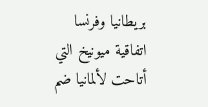بريطانيا وفرنسا اتفاقية ميونيخ التي أتاحت لألمانيا ضم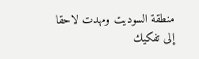منطقة السوديت ومهدت لاحقا إلى تفكيك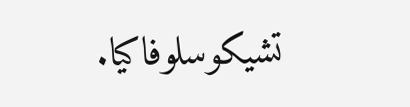تشيكوسلوفاكيا.